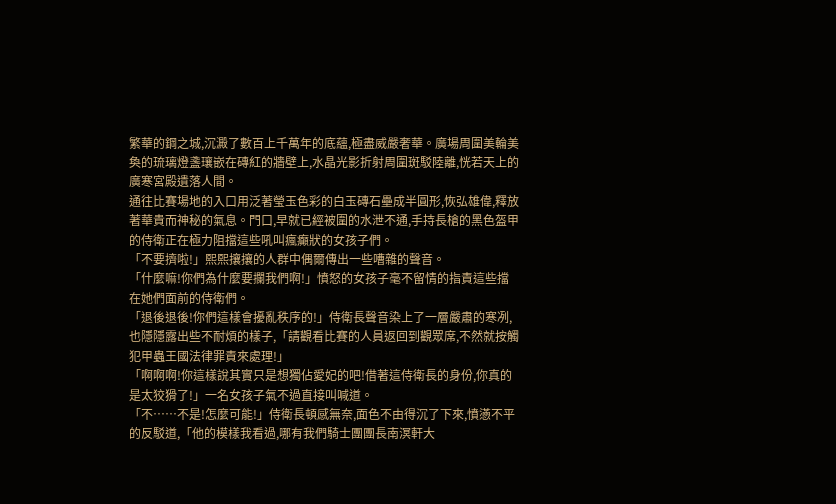繁華的鋼之城,沉澱了數百上千萬年的底蘊,極盡威嚴奢華。廣場周圍美輪美奐的琉璃燈盞瓖嵌在磚紅的牆壁上,水晶光影折射周圍斑駁陸離,恍若天上的廣寒宮殿遺落人間。
通往比賽場地的入口用泛著瑩玉色彩的白玉磚石壘成半圓形,恢弘雄偉,釋放著華貴而神秘的氣息。門口,早就已經被圍的水泄不通,手持長槍的黑色盔甲的侍衛正在極力阻擋這些吼叫瘋癲狀的女孩子們。
「不要擠啦!」熙熙攘攘的人群中偶爾傳出一些嘈雜的聲音。
「什麼嘛!你們為什麼要攔我們啊!」憤怒的女孩子毫不留情的指責這些擋在她們面前的侍衛們。
「退後退後!你們這樣會擾亂秩序的!」侍衛長聲音染上了一層嚴肅的寒冽,也隱隱露出些不耐煩的樣子,「請觀看比賽的人員返回到觀眾席,不然就按觸犯甲蟲王國法律罪責來處理!」
「啊啊啊!你這樣說其實只是想獨佔愛妃的吧!借著這侍衛長的身份,你真的是太狡猾了!」一名女孩子氣不過直接叫喊道。
「不……不是!怎麼可能!」侍衛長頓感無奈,面色不由得沉了下來,憤懣不平的反駁道,「他的模樣我看過,哪有我們騎士團團長南溟軒大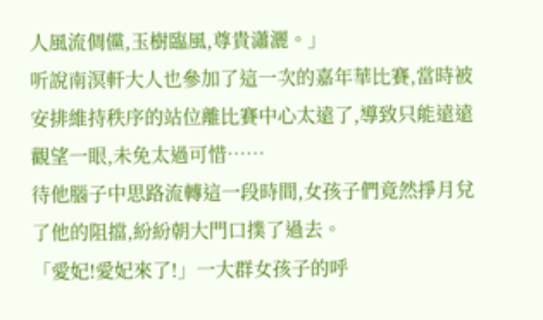人風流倜儻,玉樹臨風,尊貴瀟灑。」
听說南溟軒大人也參加了這一次的嘉年華比賽,當時被安排維持秩序的站位離比賽中心太遠了,導致只能遠遠觀望一眼,未免太過可惜……
待他腦子中思路流轉這一段時間,女孩子們竟然掙月兌了他的阻擋,紛紛朝大門口撲了過去。
「愛妃!愛妃來了!」一大群女孩子的呼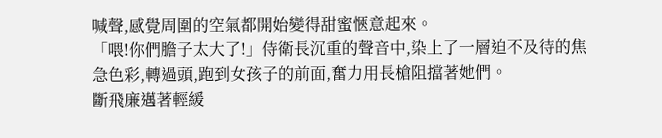喊聲,感覺周圍的空氣都開始變得甜蜜愜意起來。
「喂!你們膽子太大了!」侍衛長沉重的聲音中,染上了一層迫不及待的焦急色彩,轉過頭,跑到女孩子的前面,奮力用長槍阻擋著她們。
斷飛廉邁著輕緩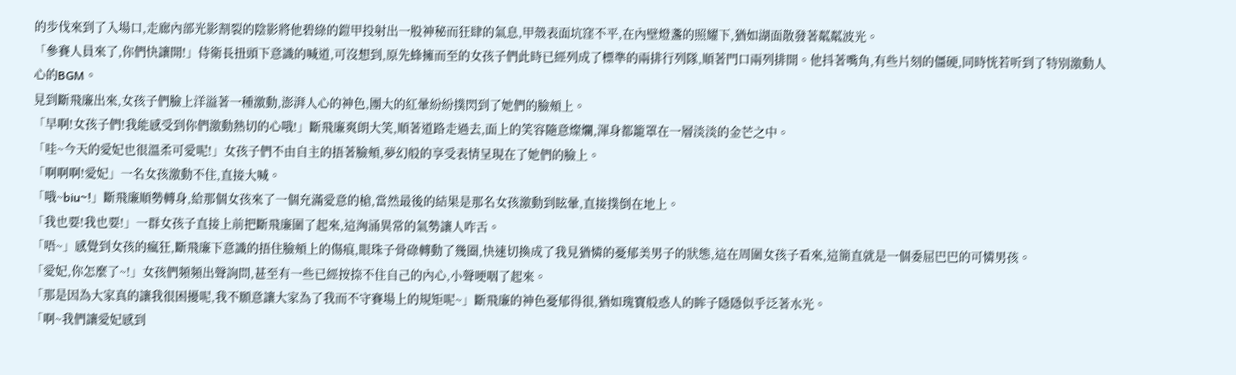的步伐來到了入場口,走廊內部光影割裂的陰影將他碧綠的鎧甲投射出一股神秘而狂肆的氣息,甲殼表面坑窪不平,在內壁燈盞的照耀下,猶如湖面散發著粼粼波光。
「參賽人員來了,你們快讓開!」侍衛長扭頭下意識的喊道,可沒想到,原先蜂擁而至的女孩子們此時已經列成了標準的兩排行列隊,順著門口兩列排開。他抖著嘴角,有些片刻的僵硬,同時恍若听到了特別激動人心的BGM。
見到斷飛廉出來,女孩子們臉上洋溢著一種激動,澎湃人心的神色,團大的紅暈紛紛撲閃到了她們的臉頰上。
「早啊!女孩子們!我能感受到你們激動熱切的心哦!」斷飛廉爽朗大笑,順著道路走過去,面上的笑容隨意燦爛,渾身都籠罩在一層淡淡的金芒之中。
「哇~今天的愛妃也很溫柔可愛呢!」女孩子們不由自主的捂著臉頰,夢幻般的享受表情呈現在了她們的臉上。
「啊啊啊!愛妃」一名女孩激動不住,直接大喊。
「哦~biu~!」斷飛廉順勢轉身,給那個女孩來了一個充滿愛意的槍,當然最後的結果是那名女孩激動到眩暈,直接撲倒在地上。
「我也要!我也要!」一群女孩子直接上前把斷飛廉圍了起來,這洶涌異常的氣勢讓人咋舌。
「唔~」感覺到女孩的瘋狂,斷飛廉下意識的捂住臉頰上的傷痕,眼珠子骨碌轉動了幾圈,快速切換成了我見猶憐的憂郁美男子的狀態,這在周圍女孩子看來,這簡直就是一個委屈巴巴的可憐男孩。
「愛妃,你怎麼了~!」女孩們頻頻出聲詢問,甚至有一些已經按捺不住自己的內心,小聲哽咽了起來。
「那是因為大家真的讓我很困擾呢,我不願意讓大家為了我而不守賽場上的規矩呢~」斷飛廉的神色憂郁得很,猶如瑰寶般惑人的眸子隱隱似乎泛著水光。
「啊~我們讓愛妃感到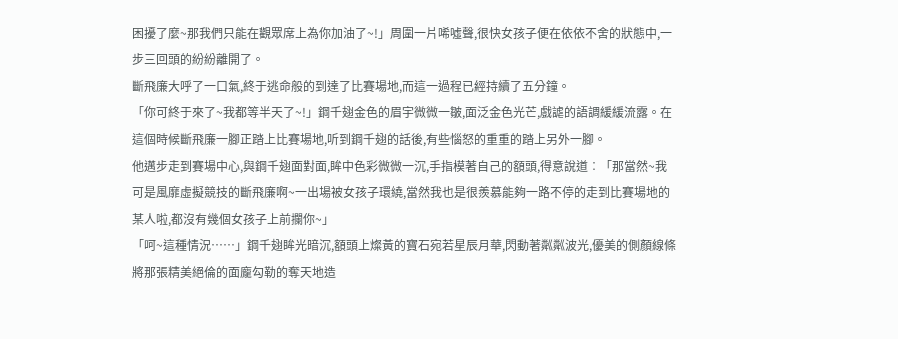困擾了麼~那我們只能在觀眾席上為你加油了~!」周圍一片唏噓聲,很快女孩子便在依依不舍的狀態中,一步三回頭的紛紛離開了。
斷飛廉大呼了一口氣,終于逃命般的到達了比賽場地,而這一過程已經持續了五分鐘。
「你可終于來了~我都等半天了~!」鋼千翅金色的眉宇微微一皺,面泛金色光芒,戲謔的語調緩緩流露。在這個時候斷飛廉一腳正踏上比賽場地,听到鋼千翅的話後,有些惱怒的重重的踏上另外一腳。
他邁步走到賽場中心,與鋼千翅面對面,眸中色彩微微一沉,手指模著自己的額頭,得意說道︰「那當然~我可是風靡虛擬競技的斷飛廉啊~一出場被女孩子環繞,當然我也是很羨慕能夠一路不停的走到比賽場地的某人啦,都沒有幾個女孩子上前攔你~」
「呵~這種情況……」鋼千翅眸光暗沉,額頭上燦黃的寶石宛若星辰月華,閃動著粼粼波光,優美的側顏線條將那張精美絕倫的面龐勾勒的奪天地造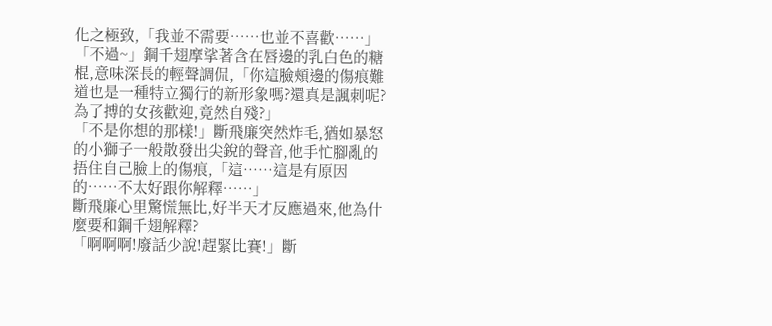化之極致,「我並不需要……也並不喜歡……」
「不過~」鋼千翅摩挲著含在唇邊的乳白色的糖棍,意味深長的輕聲調侃,「你這臉頰邊的傷痕難道也是一種特立獨行的新形象嗎?還真是諷刺呢?為了搏的女孩歡迎,竟然自殘?」
「不是你想的那樣!」斷飛廉突然炸毛,猶如暴怒的小獅子一般散發出尖銳的聲音,他手忙腳亂的捂住自己臉上的傷痕,「這……這是有原因的……不太好跟你解釋……」
斷飛廉心里驚慌無比,好半天才反應過來,他為什麼要和鋼千翅解釋?
「啊啊啊!廢話少說!趕緊比賽!」斷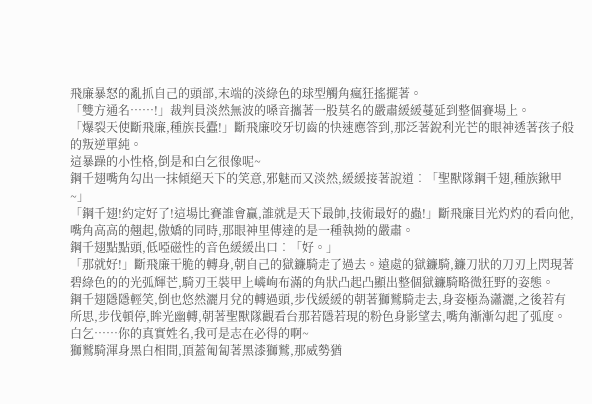飛廉暴怒的亂抓自己的頭部,末端的淡綠色的球型觸角瘋狂搖擺著。
「雙方通名……!」裁判員淡然無波的嗓音攜著一股莫名的嚴肅緩緩蔓延到整個賽場上。
「爆裂天使斷飛廉,種族長蠹!」斷飛廉咬牙切齒的快速應答到,那泛著銳利光芒的眼神透著孩子般的叛逆單純。
這暴躁的小性格,倒是和白乞很像呢~
鋼千翅嘴角勾出一抹傾絕天下的笑意,邪魅而又淡然,緩緩接著說道︰「聖獸隊鋼千翅,種族鍬甲~」
「鋼千翅!約定好了!這場比賽誰會贏,誰就是天下最帥,技術最好的蟲!」斷飛廉目光灼灼的看向他,嘴角高高的翹起,傲嬌的同時,那眼神里傳達的是一種執拗的嚴肅。
鋼千翅點點頭,低啞磁性的音色緩緩出口︰「好。」
「那就好!」斷飛廉干脆的轉身,朝自己的獄鐮騎走了過去。遠處的獄鐮騎,鐮刀狀的刀刃上閃現著碧綠色的的光弧輝芒,騎刃王裝甲上嶙峋布滿的角狀凸起凸顯出整個獄鐮騎略微狂野的姿態。
鋼千翅隱隱輕笑,倒也悠然灑月兌的轉過頭,步伐緩緩的朝著獅鷲騎走去,身姿極為瀟灑,之後若有所思,步伐頓停,眸光幽轉,朝著聖獸隊觀看台那若隱若現的粉色身影望去,嘴角漸漸勾起了弧度。
白乞……你的真實姓名,我可是志在必得的啊~
獅鷲騎渾身黑白相間,頂蓋匍匐著黑漆獅鷲,那威勢猶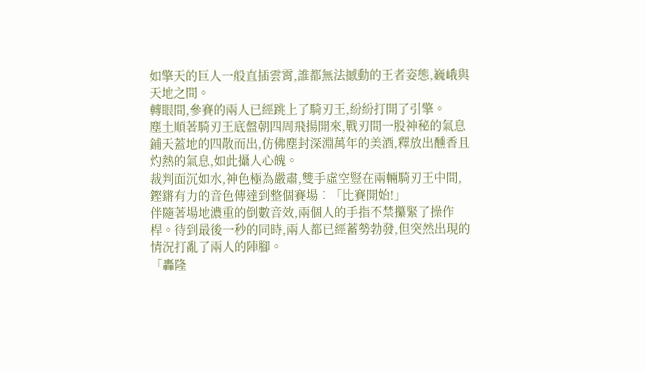如擎天的巨人一般直插雲霄,誰都無法撼動的王者姿態,巍峨與天地之間。
轉眼間,參賽的兩人已經跳上了騎刃王,紛紛打開了引擎。
塵土順著騎刃王底盤朝四周飛揚開來,戰刃間一股神秘的氣息鋪天蓋地的四散而出,仿佛塵封深淵萬年的美酒,釋放出醺香且灼熱的氣息,如此攝人心魄。
裁判面沉如水,神色極為嚴肅,雙手虛空豎在兩輛騎刃王中間,鏗鏘有力的音色傳達到整個賽場︰「比賽開始!」
伴隨著場地濃重的倒數音效,兩個人的手指不禁攥緊了操作桿。待到最後一秒的同時,兩人都已經蓄勢勃發,但突然出現的情況打亂了兩人的陣腳。
「轟隆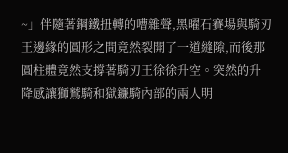~」伴隨著鋼鐵扭轉的嘈雜聲,黑曜石賽場與騎刃王邊緣的圓形之間竟然裂開了一道縫隙,而後那圓柱體竟然支撐著騎刃王徐徐升空。突然的升降感讓獅鷲騎和獄鐮騎內部的兩人明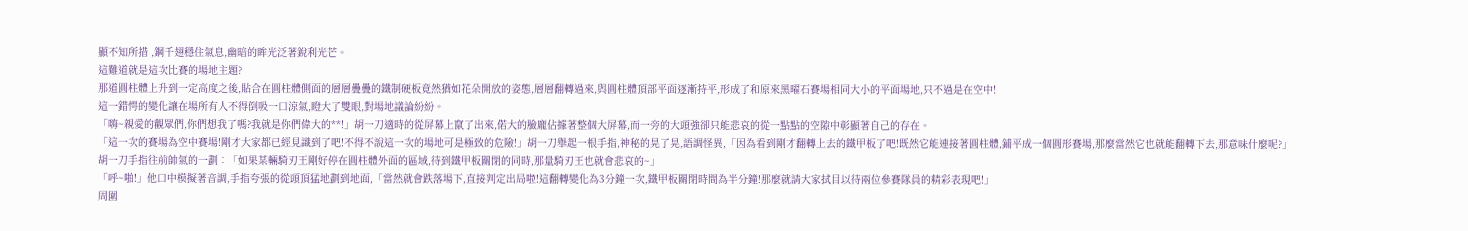顯不知所措 ,鋼千翅穩住氣息,幽暗的眸光泛著銳利光芒。
這難道就是這次比賽的場地主題?
那道圓柱體上升到一定高度之後,貼合在圓柱體側面的層層疊疊的鐵制硬板竟然猶如花朵開放的姿態,層層翻轉過來,與圓柱體頂部平面逐漸持平,形成了和原來黑曜石賽場相同大小的平面場地,只不過是在空中!
這一錯愕的變化讓在場所有人不得倒吸一口涼氣,瞪大了雙眼,對場地議論紛紛。
「嗨~親愛的觀眾們,你們想我了嗎?我就是你們偉大的**!」胡一刀適時的從屏幕上竄了出來,偌大的臉龐佔據著整個大屏幕,而一旁的大頭強卻只能悲哀的從一點點的空隙中彰顯著自己的存在。
「這一次的賽場為空中賽場!剛才大家都已經見識到了吧!不得不說這一次的場地可是極致的危險!」胡一刀舉起一根手指,神秘的晃了晃,語調怪異,「因為看到剛才翻轉上去的鐵甲板了吧!既然它能連接著圓柱體,鋪平成一個圓形賽場,那麼當然它也就能翻轉下去,那意味什麼呢?」
胡一刀手指往前帥氣的一劃︰「如果某輛騎刃王剛好停在圓柱體外面的區域,待到鐵甲板關閉的同時,那量騎刃王也就會悲哀的~」
「呼~啪!」他口中模擬著音調,手指夸張的從頭頂猛地劃到地面,「當然就會跌落場下,直接判定出局啦!這翻轉變化為3分鐘一次,鐵甲板關閉時間為半分鐘!那麼就請大家拭目以待兩位參賽隊員的精彩表現吧!」
周圍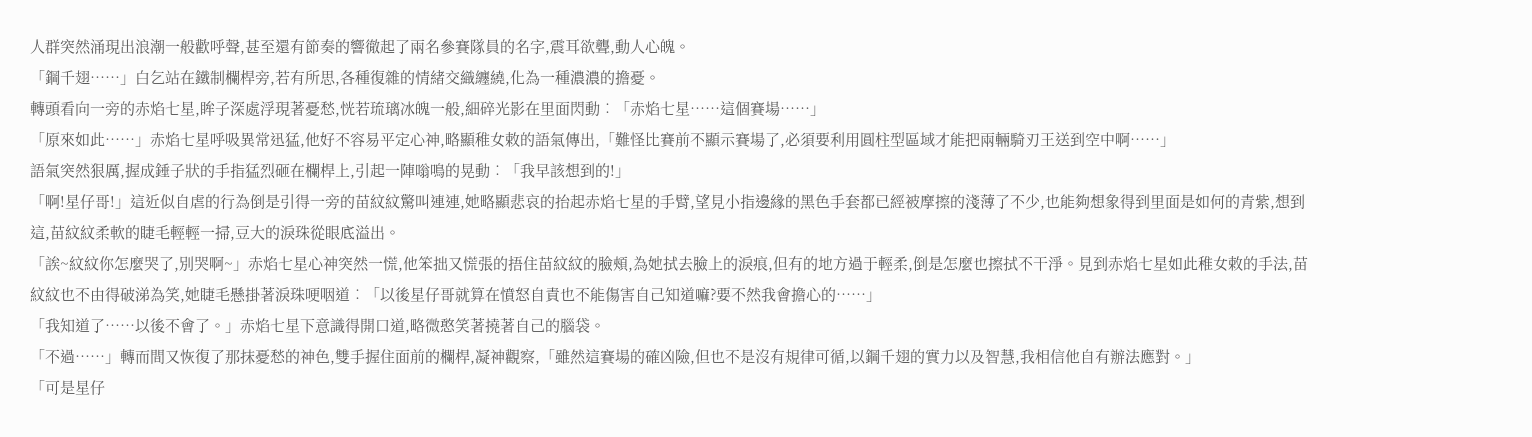人群突然涌現出浪潮一般歡呼聲,甚至還有節奏的響徹起了兩名參賽隊員的名字,震耳欲聾,動人心魄。
「鋼千翅……」白乞站在鐵制欄桿旁,若有所思,各種復雜的情緒交織纏繞,化為一種濃濃的擔憂。
轉頭看向一旁的赤焰七星,眸子深處浮現著憂愁,恍若琉璃冰魄一般,細碎光影在里面閃動︰「赤焰七星……這個賽場……」
「原來如此……」赤焰七星呼吸異常迅猛,他好不容易平定心神,略顯稚女敕的語氣傳出,「難怪比賽前不顯示賽場了,必須要利用圓柱型區域才能把兩輛騎刃王送到空中啊……」
語氣突然狠厲,握成錘子狀的手指猛烈砸在欄桿上,引起一陣嗡鳴的晃動︰「我早該想到的!」
「啊!星仔哥!」這近似自虐的行為倒是引得一旁的苗紋紋驚叫連連,她略顯悲哀的抬起赤焰七星的手臂,望見小指邊緣的黑色手套都已經被摩擦的淺薄了不少,也能夠想象得到里面是如何的青紫,想到這,苗紋紋柔軟的睫毛輕輕一掃,豆大的淚珠從眼底溢出。
「誒~紋紋你怎麼哭了,別哭啊~」赤焰七星心神突然一慌,他笨拙又慌張的捂住苗紋紋的臉頰,為她拭去臉上的淚痕,但有的地方過于輕柔,倒是怎麼也擦拭不干淨。見到赤焰七星如此稚女敕的手法,苗紋紋也不由得破涕為笑,她睫毛懸掛著淚珠哽咽道︰「以後星仔哥就算在憤怒自責也不能傷害自己知道嘛?要不然我會擔心的……」
「我知道了……以後不會了。」赤焰七星下意識得開口道,略微憨笑著撓著自己的腦袋。
「不過……」轉而間又恢復了那抹憂愁的神色,雙手握住面前的欄桿,凝神觀察,「雖然這賽場的確凶險,但也不是沒有規律可循,以鋼千翅的實力以及智慧,我相信他自有辦法應對。」
「可是星仔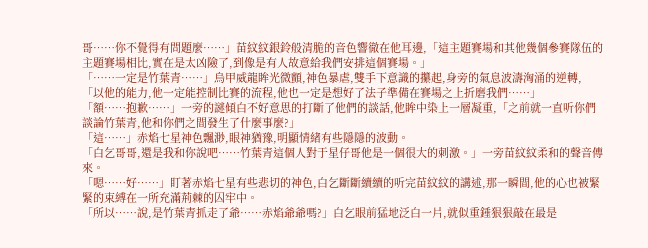哥……你不覺得有問題麼……」苗紋紋銀鈴般清脆的音色響徹在他耳邊,「這主題賽場和其他幾個參賽隊伍的主題賽場相比,實在是太凶險了,到像是有人故意給我們安排這個賽場。」
「……一定是竹葉青……」烏甲威龍眸光微顫,神色暴虐,雙手下意識的攥起,身旁的氣息波濤洶涌的逆轉,「以他的能力,他一定能控制比賽的流程,他也一定是想好了法子準備在賽場之上折磨我們……」
「額……抱歉……」一旁的謎傾白不好意思的打斷了他們的談話,他眸中染上一層凝重,「之前就一直听你們談論竹葉青,他和你們之間發生了什麼事麼?」
「這……」赤焰七星神色飄渺,眼神猶豫,明顯情緒有些隱隱的波動。
「白乞哥哥,還是我和你說吧……竹葉青這個人對于星仔哥他是一個很大的刺激。」一旁苗紋紋柔和的聲音傳來。
「嗯……好……」盯著赤焰七星有些悲切的神色,白乞斷斷續續的听完苗紋紋的講述,那一瞬間,他的心也被緊緊的束縛在一所充滿荊棘的囚牢中。
「所以……說,是竹葉青抓走了爺……赤焰爺爺嗎?」白乞眼前猛地泛白一片,就似重錘狠狠敲在最是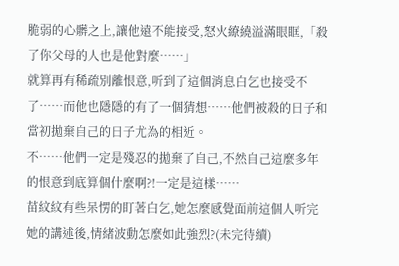脆弱的心髒之上,讓他遠不能接受,怒火繚繞溢滿眼眶,「殺了你父母的人也是他對麼……」
就算再有稀疏別離恨意,听到了這個消息白乞也接受不了……而他也隱隱的有了一個猜想……他們被殺的日子和當初拋棄自己的日子尤為的相近。
不……他們一定是殘忍的拋棄了自己,不然自己這麼多年的恨意到底算個什麼啊?!一定是這樣……
苗紋紋有些呆愣的盯著白乞,她怎麼感覺面前這個人听完她的講述後,情緒波動怎麼如此強烈?(未完待續)